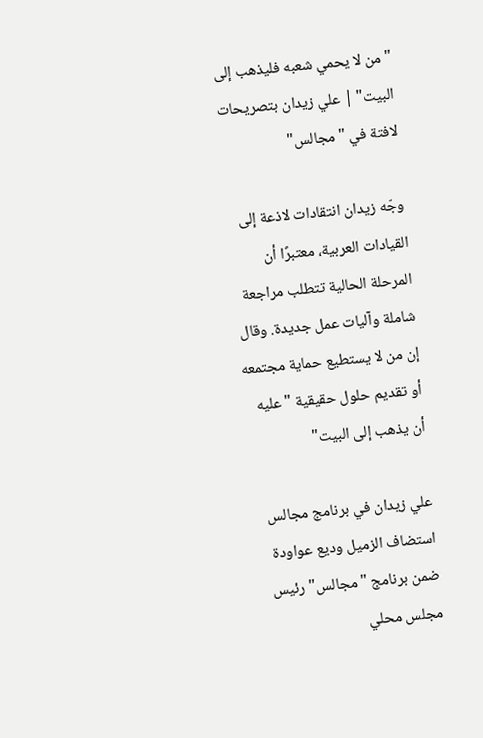"من لا يحمي شعبه فليذهب إلى البيت" | علي زيدان بتصريحات لافتة في "مجالس"

وجّه زيدان انتقادات لاذعة إلى القيادات العربية، معتبرًا أن المرحلة الحالية تتطلب مراجعة شاملة وآليات عمل جديدة. وقال إن من لا يستطيع حماية مجتمعه أو تقديم حلول حقيقية "عليه أن يذهب إلى البيت"

علي زيدان في برنامج مجالس
استضاف الزميل وديع عواودة ضمن برنامج "مجالس" رئيس مجلس محلي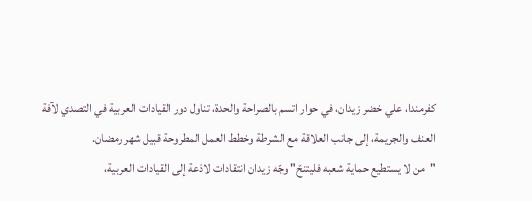كفرمندا، علي خضر زيدان، في حوار اتسم بالصراحة والحدة، تناول دور القيادات العربية في التصدي لآفة العنف والجريمة، إلى جانب العلاقة مع الشرطة وخطط العمل المطروحة قبيل شهر رمضان.
"من لا يستطيع حماية شعبه فليتنحّ" وجّه زيدان انتقادات لاذعة إلى القيادات العربية،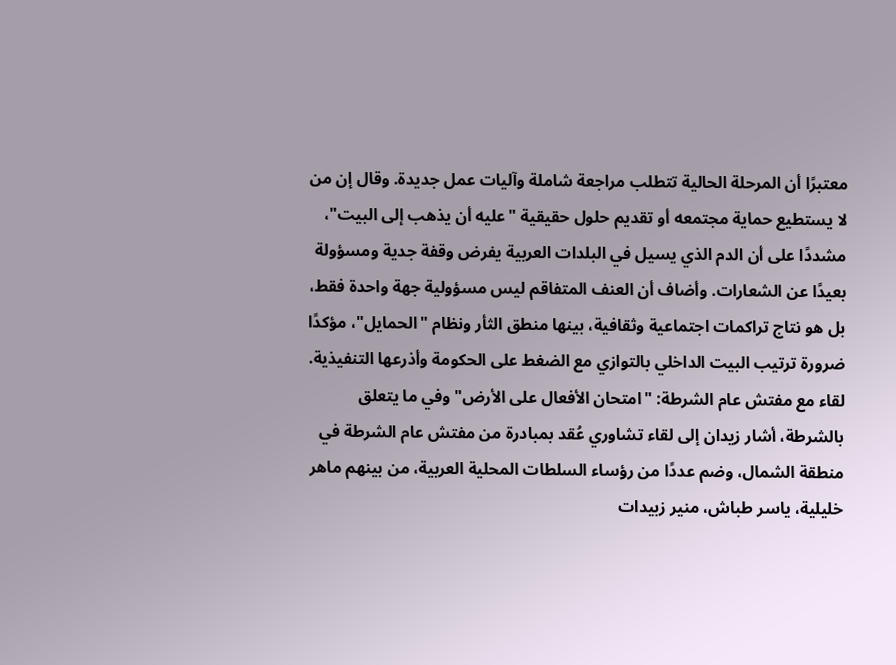معتبرًا أن المرحلة الحالية تتطلب مراجعة شاملة وآليات عمل جديدة. وقال إن من لا يستطيع حماية مجتمعه أو تقديم حلول حقيقية "عليه أن يذهب إلى البيت"، مشددًا على أن الدم الذي يسيل في البلدات العربية يفرض وقفة جدية ومسؤولة بعيدًا عن الشعارات. وأضاف أن العنف المتفاقم ليس مسؤولية جهة واحدة فقط، بل هو نتاج تراكمات اجتماعية وثقافية، بينها منطق الثأر ونظام "الحمايل"، مؤكدًا ضرورة ترتيب البيت الداخلي بالتوازي مع الضغط على الحكومة وأذرعها التنفيذية.
لقاء مع مفتش عام الشرطة: "امتحان الأفعال على الأرض" وفي ما يتعلق بالشرطة، أشار زيدان إلى لقاء تشاوري عُقد بمبادرة من مفتش عام الشرطة في منطقة الشمال، وضم عددًا من رؤساء السلطات المحلية العربية، من بينهم ماهر خليلية، ياسر طباش، منير زبيدات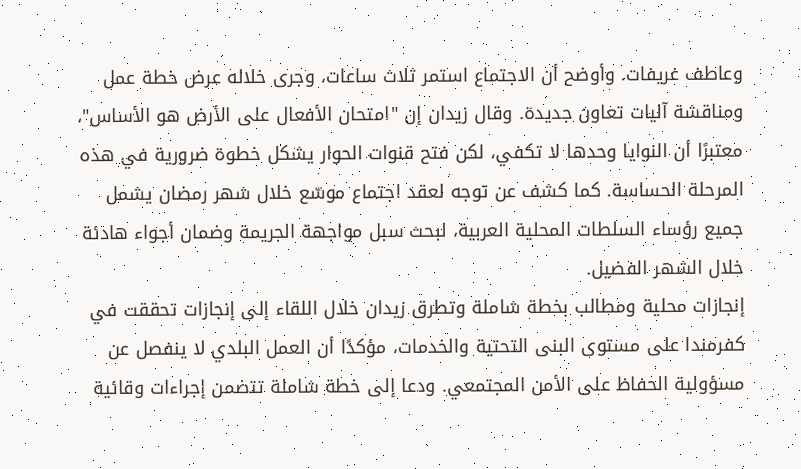وعاطف غريفات. وأوضح أن الاجتماع استمر ثلاث ساعات، وجرى خلاله عرض خطة عمل ومناقشة آليات تعاون جديدة. وقال زيدان إن "امتحان الأفعال على الأرض هو الأساس"، معتبرًا أن النوايا وحدها لا تكفي، لكن فتح قنوات الحوار يشكل خطوة ضرورية في هذه المرحلة الحساسة. كما كشف عن توجه لعقد اجتماع موسّع خلال شهر رمضان يشمل جميع رؤساء السلطات المحلية العربية، لبحث سبل مواجهة الجريمة وضمان أجواء هادئة خلال الشهر الفضيل.
إنجازات محلية ومطالب بخطة شاملة وتطرق زيدان خلال اللقاء إلى إنجازات تحققت في كفرمندا على مستوى البنى التحتية والخدمات، مؤكدًا أن العمل البلدي لا ينفصل عن مسؤولية الحفاظ على الأمن المجتمعي. ودعا إلى خطة شاملة تتضمن إجراءات وقائية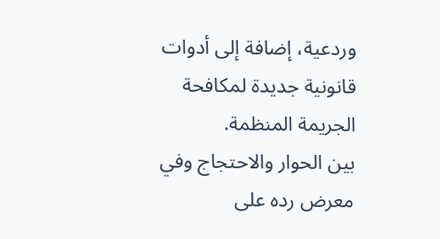وردعية، إضافة إلى أدوات قانونية جديدة لمكافحة الجريمة المنظمة.
بين الحوار والاحتجاج وفي معرض رده على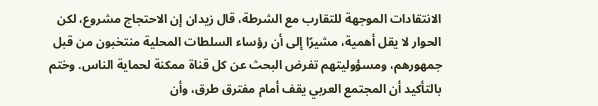الانتقادات الموجهة للتقارب مع الشرطة، قال زيدان إن الاحتجاج مشروع، لكن الحوار لا يقل أهمية، مشيرًا إلى أن رؤساء السلطات المحلية منتخبون من قبل جمهورهم، ومسؤوليتهم تفرض البحث عن كل قناة ممكنة لحماية الناس. وختم بالتأكيد أن المجتمع العربي يقف أمام مفترق طرق، وأن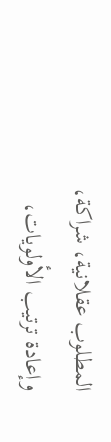المطلوب عقلانية، شراكة، وإعادة ترتيب الأولويات،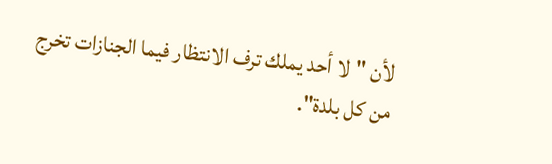لأن "لا أحد يملك ترف الانتظار فيما الجنازات تخرج من كل بلدة".